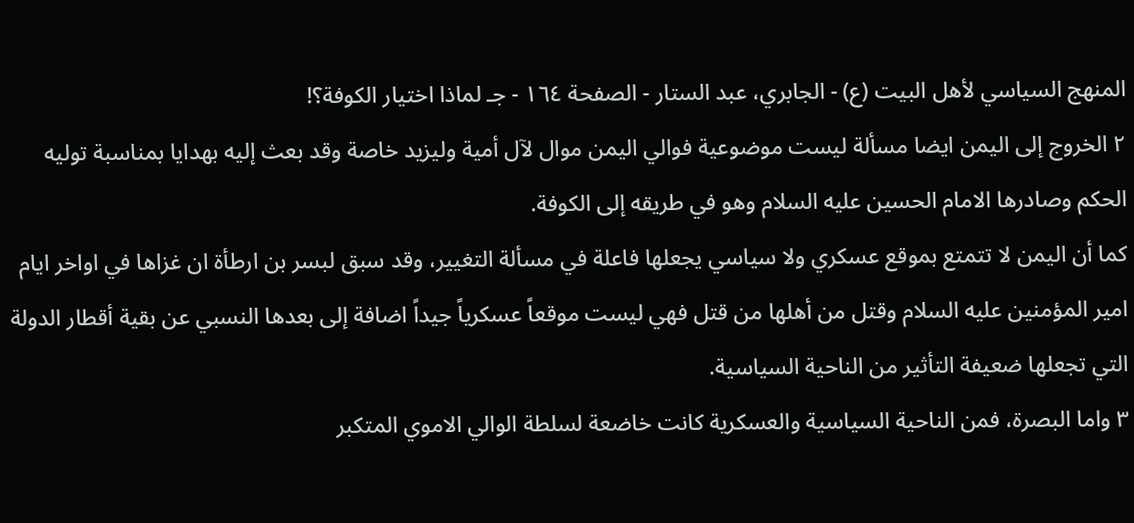المنهج السياسي لأهل البيت (ع) - الجابري، عبد الستار - الصفحة ١٦٤ - جـ لماذا اختيار الكوفة؟!
٢ الخروج إلى اليمن ايضا مسألة ليست موضوعية فوالي اليمن موال لآل أمية وليزيد خاصة وقد بعث إليه بهدايا بمناسبة توليه الحكم وصادرها الامام الحسين عليه السلام وهو في طريقه إلى الكوفة.
كما أن اليمن لا تتمتع بموقع عسكري ولا سياسي يجعلها فاعلة في مسألة التغيير، وقد سبق لبسر بن ارطأة ان غزاها في اواخر ايام امير المؤمنين عليه السلام وقتل من أهلها من قتل فهي ليست موقعاً عسكرياً جيداً اضافة إلى بعدها النسبي عن بقية أقطار الدولة التي تجعلها ضعيفة التأثير من الناحية السياسية.
٣ واما البصرة، فمن الناحية السياسية والعسكرية كانت خاضعة لسلطة الوالي الاموي المتكبر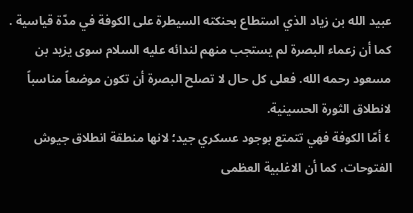عبيد الله بن زياد الذي استطاع بحنكته السيطرة على الكوفة في مدّة قياسية .
كما أن زعماء البصرة لم يستجب منهم لندائه عليه السلام سوى يزيد بن مسعود رحمه الله. فعلى كل حال لا تصلح البصرة أن تكون موضعاً مناسباً لانطلاق الثورة الحسينية.
٤ أمّا الكوفة فهي تتمتع بوجود عسكري جيد؛ لانها منطقة انطلاق جيوش الفتوحات، كما أن الاغلبية العظمى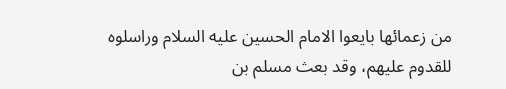من زعمائها بايعوا الامام الحسين عليه السلام وراسلوه للقدوم عليهم، وقد بعث مسلم بن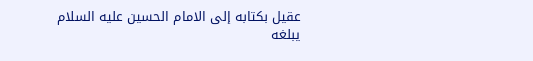عقيل بكتابه إلى الامام الحسين عليه السلام يبلغه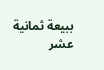ببيعة ثمانية عشر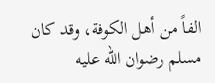الفاً من أهل الكوفة، وقد كان مسلم رضوان الله عليه